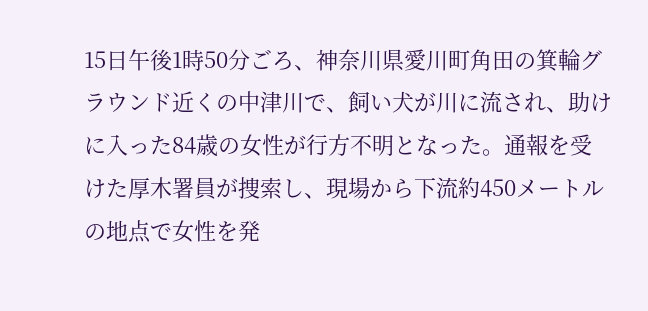15日午後1時50分ごろ、神奈川県愛川町角田の箕輪グラウンド近くの中津川で、飼い犬が川に流され、助けに入った84歳の女性が行方不明となった。通報を受けた厚木署員が捜索し、現場から下流約450メートルの地点で女性を発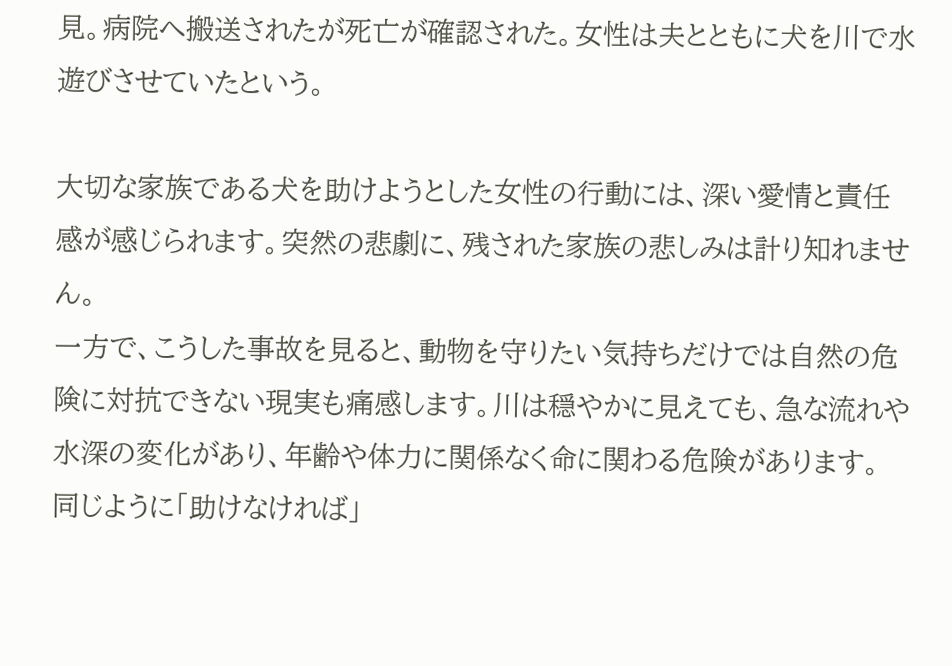見。病院へ搬送されたが死亡が確認された。女性は夫とともに犬を川で水遊びさせていたという。

大切な家族である犬を助けようとした女性の行動には、深い愛情と責任感が感じられます。突然の悲劇に、残された家族の悲しみは計り知れません。
一方で、こうした事故を見ると、動物を守りたい気持ちだけでは自然の危険に対抗できない現実も痛感します。川は穏やかに見えても、急な流れや水深の変化があり、年齢や体力に関係なく命に関わる危険があります。
同じように「助けなければ」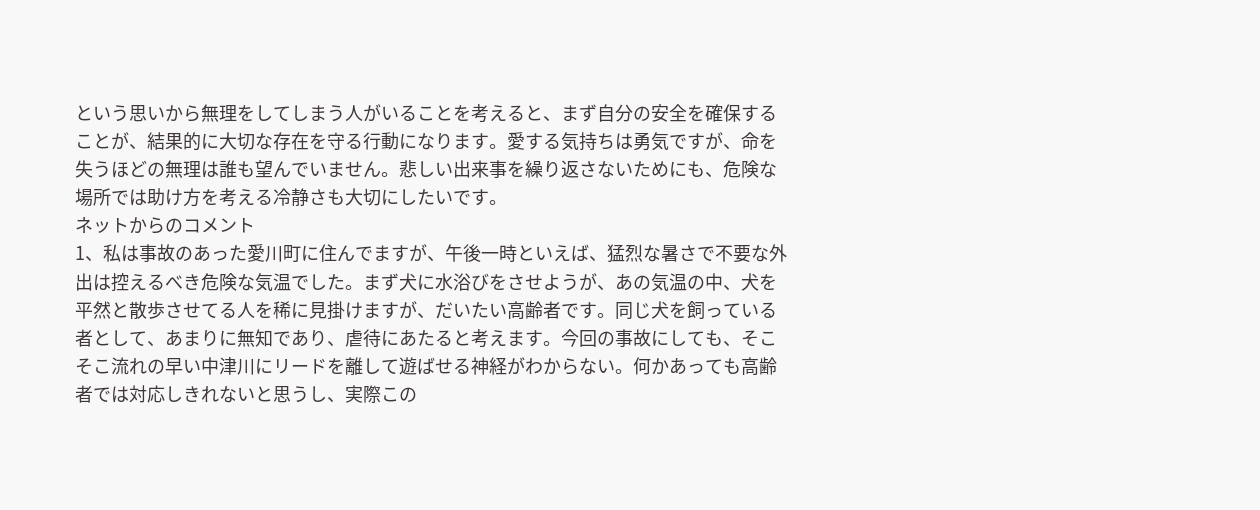という思いから無理をしてしまう人がいることを考えると、まず自分の安全を確保することが、結果的に大切な存在を守る行動になります。愛する気持ちは勇気ですが、命を失うほどの無理は誰も望んでいません。悲しい出来事を繰り返さないためにも、危険な場所では助け方を考える冷静さも大切にしたいです。
ネットからのコメント
1、私は事故のあった愛川町に住んでますが、午後一時といえば、猛烈な暑さで不要な外出は控えるべき危険な気温でした。まず犬に水浴びをさせようが、あの気温の中、犬を平然と散歩させてる人を稀に見掛けますが、だいたい高齢者です。同じ犬を飼っている者として、あまりに無知であり、虐待にあたると考えます。今回の事故にしても、そこそこ流れの早い中津川にリードを離して遊ばせる神経がわからない。何かあっても高齢者では対応しきれないと思うし、実際この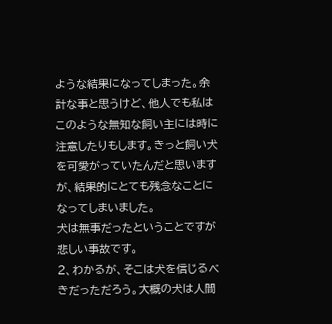ような結果になってしまった。余計な事と思うけど、他人でも私はこのような無知な飼い主には時に注意したりもします。きっと飼い犬を可愛がっていたんだと思いますが、結果的にとても残念なことになってしまいました。
犬は無事だったということですが悲しい事故です。
2、わかるが、そこは犬を信じるべきだっただろう。大概の犬は人間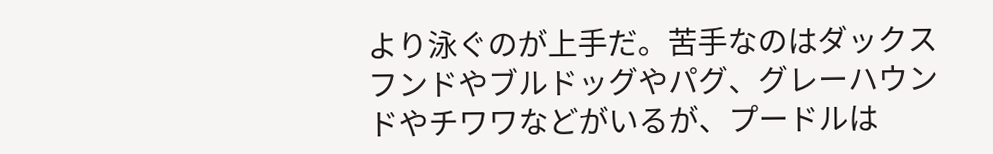より泳ぐのが上手だ。苦手なのはダックスフンドやブルドッグやパグ、グレーハウンドやチワワなどがいるが、プードルは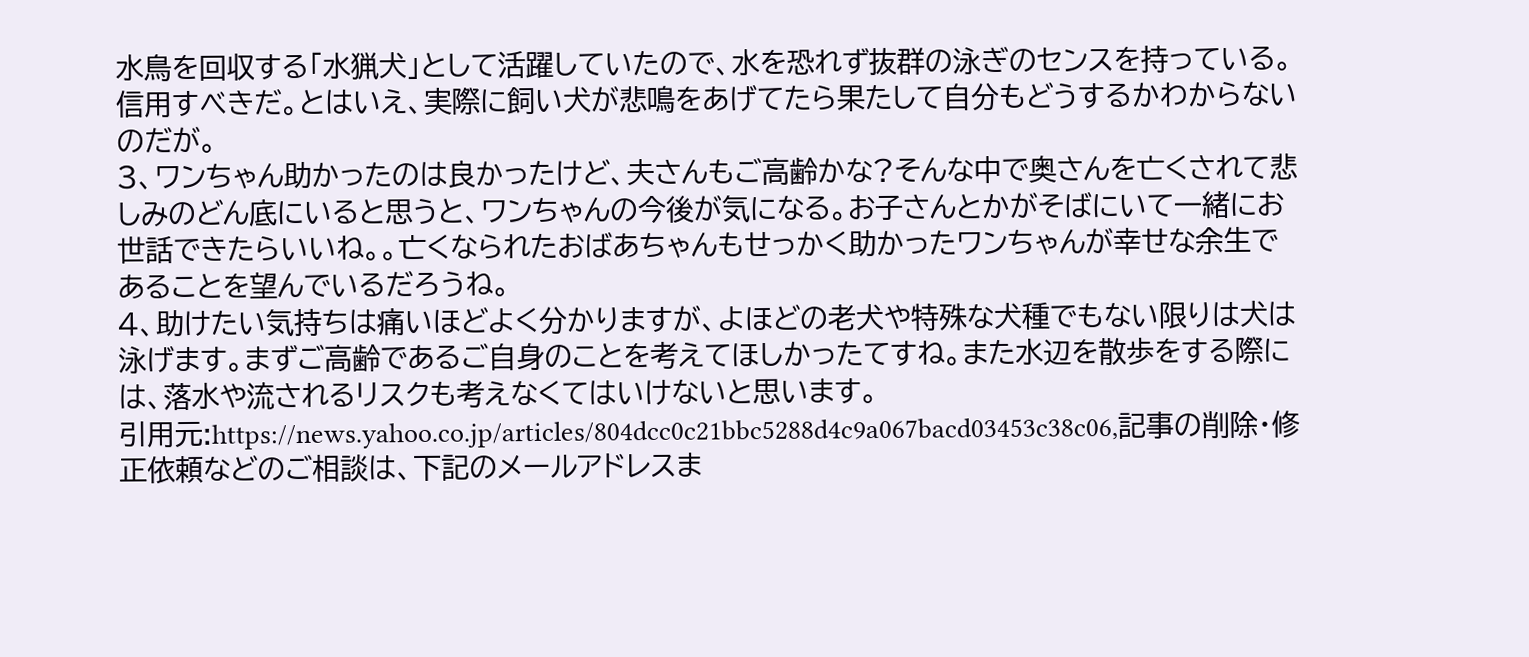水鳥を回収する「水猟犬」として活躍していたので、水を恐れず抜群の泳ぎのセンスを持っている。信用すべきだ。とはいえ、実際に飼い犬が悲鳴をあげてたら果たして自分もどうするかわからないのだが。
3、ワンちゃん助かったのは良かったけど、夫さんもご高齢かな?そんな中で奥さんを亡くされて悲しみのどん底にいると思うと、ワンちゃんの今後が気になる。お子さんとかがそばにいて一緒にお世話できたらいいね。。亡くなられたおばあちゃんもせっかく助かったワンちゃんが幸せな余生であることを望んでいるだろうね。
4、助けたい気持ちは痛いほどよく分かりますが、よほどの老犬や特殊な犬種でもない限りは犬は泳げます。まずご高齢であるご自身のことを考えてほしかったてすね。また水辺を散歩をする際には、落水や流されるリスクも考えなくてはいけないと思います。
引用元:https://news.yahoo.co.jp/articles/804dcc0c21bbc5288d4c9a067bacd03453c38c06,記事の削除・修正依頼などのご相談は、下記のメールアドレスま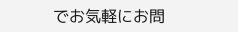でお気軽にお問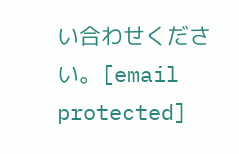い合わせください。[email protected]